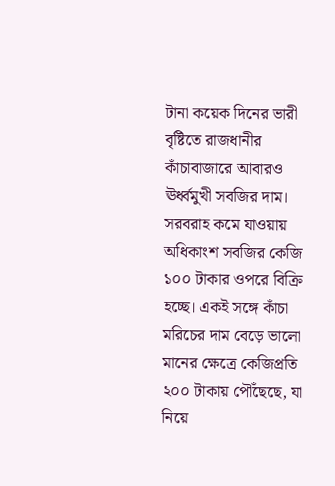টানা কয়েক দিনের ভারী বৃষ্টিতে রাজধানীর কাঁচাবাজারে আবারও ঊর্ধ্বমুখী সবজির দাম। সরবরাহ কমে যাওয়ায় অধিকাংশ সবজির কেজি ১০০ টাকার ওপরে বিক্রি হচ্ছে। একই সঙ্গে কাঁচা মরিচের দাম বেড়ে ভালো মানের ক্ষেত্রে কেজিপ্রতি ২০০ টাকায় পৌঁছেছে, যা নিয়ে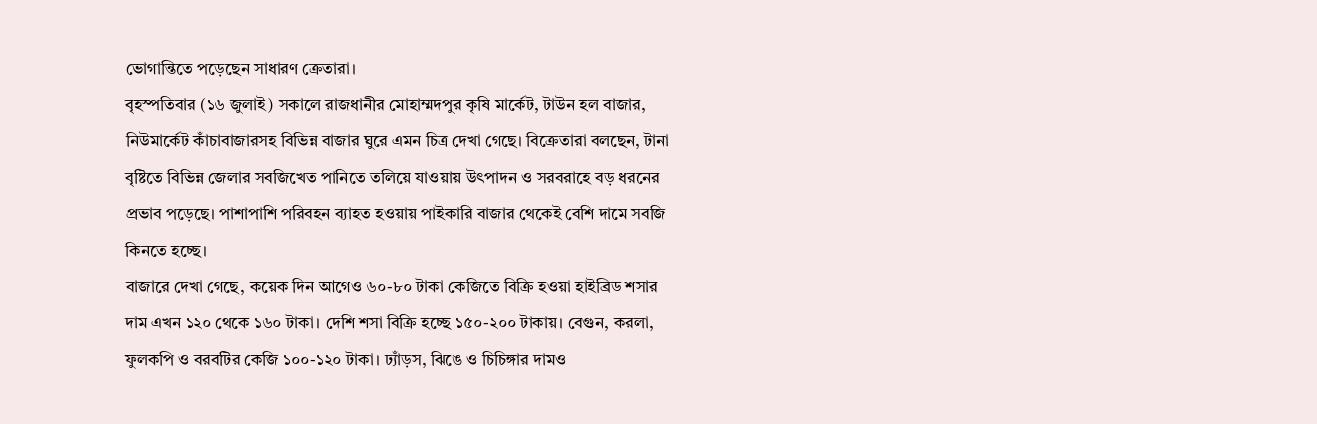ভোগান্তিতে পড়েছেন সাধারণ ক্রেতারা।
বৃহস্পতিবার (১৬ জুলাই) সকালে রাজধানীর মোহাম্মদপুর কৃষি মার্কেট, টাউন হল বাজার, নিউমার্কেট কাঁচাবাজারসহ বিভিন্ন বাজার ঘুরে এমন চিত্র দেখা গেছে। বিক্রেতারা বলছেন, টানা বৃষ্টিতে বিভিন্ন জেলার সবজিখেত পানিতে তলিয়ে যাওয়ায় উৎপাদন ও সরবরাহে বড় ধরনের প্রভাব পড়েছে। পাশাপাশি পরিবহন ব্যাহত হওয়ায় পাইকারি বাজার থেকেই বেশি দামে সবজি কিনতে হচ্ছে।
বাজারে দেখা গেছে, কয়েক দিন আগেও ৬০-৮০ টাকা কেজিতে বিক্রি হওয়া হাইব্রিড শসার দাম এখন ১২০ থেকে ১৬০ টাকা। দেশি শসা বিক্রি হচ্ছে ১৫০-২০০ টাকায়। বেগুন, করলা, ফুলকপি ও বরবটির কেজি ১০০-১২০ টাকা। ঢ্যাঁড়স, ঝিঙে ও চিচিঙ্গার দামও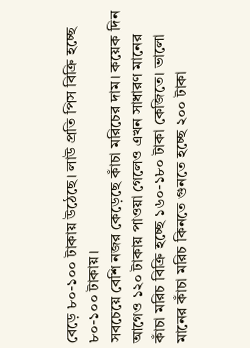বেড়ে ৮০-১০০ টাকায় উঠেছে। লাউ প্রতি পিস বিক্রি হচ্ছে ৮০-১০০ টাকায়।
সবচেয়ে বেশি নজর কেড়েছে কাঁচা মরিচের দাম। কয়েক দিন আগেও ১২০ টাকায় পাওয়া গেলেও এখন সাধারণ মানের কাঁচা মরিচ বিক্রি হচ্ছে ১৬০-১৮০ টাকা কেজিতে। ভালো মানের কাঁচা মরিচ কিনতে গুনতে হচ্ছে ২০০ টাকা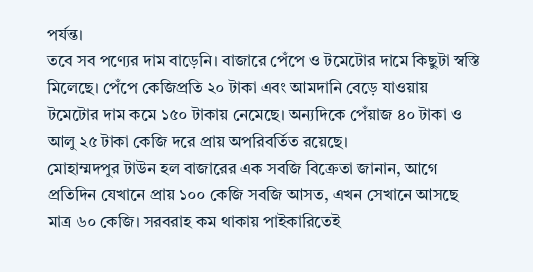পর্যন্ত।
তবে সব পণ্যের দাম বাড়েনি। বাজারে পেঁপে ও টমেটোর দামে কিছুটা স্বস্তি মিলেছে। পেঁপে কেজিপ্রতি ২০ টাকা এবং আমদানি বেড়ে যাওয়ায় টমেটোর দাম কমে ১৫০ টাকায় নেমেছে। অন্যদিকে পেঁয়াজ ৪০ টাকা ও আলু ২৫ টাকা কেজি দরে প্রায় অপরিবর্তিত রয়েছে।
মোহাম্মদপুর টাউন হল বাজারের এক সবজি বিক্রেতা জানান, আগে প্রতিদিন যেখানে প্রায় ১০০ কেজি সবজি আসত, এখন সেখানে আসছে মাত্র ৬০ কেজি। সরবরাহ কম থাকায় পাইকারিতেই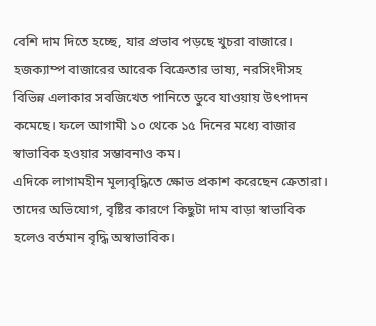বেশি দাম দিতে হচ্ছে, যার প্রভাব পড়ছে খুচরা বাজারে।
হজক্যাম্প বাজারের আরেক বিক্রেতার ভাষ্য, নরসিংদীসহ বিভিন্ন এলাকার সবজিখেত পানিতে ডুবে যাওয়ায় উৎপাদন কমেছে। ফলে আগামী ১০ থেকে ১৫ দিনের মধ্যে বাজার স্বাভাবিক হওয়ার সম্ভাবনাও কম।
এদিকে লাগামহীন মূল্যবৃদ্ধিতে ক্ষোভ প্রকাশ করেছেন ক্রেতারা। তাদের অভিযোগ, বৃষ্টির কারণে কিছুটা দাম বাড়া স্বাভাবিক হলেও বর্তমান বৃদ্ধি অস্বাভাবিক।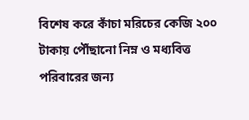বিশেষ করে কাঁচা মরিচের কেজি ২০০ টাকায় পৌঁছানো নিম্ন ও মধ্যবিত্ত পরিবারের জন্য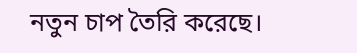নতুন চাপ তৈরি করেছে।